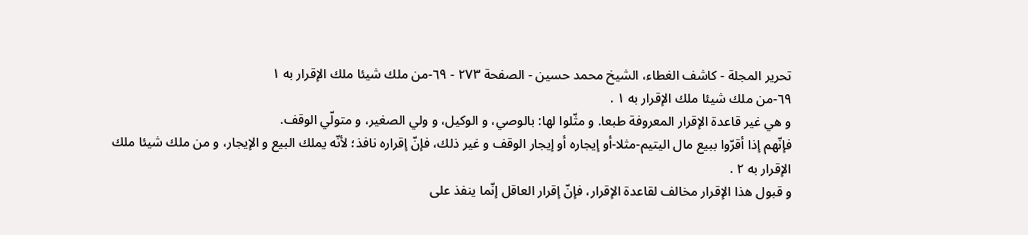تحرير المجلة - كاشف الغطاء، الشيخ محمد حسين - الصفحة ٢٧٣ - ٦٩-من ملك شيئا ملك الإقرار به ١
٦٩-من ملك شيئا ملك الإقرار به ١ .
و هي غير قاعدة الإقرار المعروفة طبعا. و مثّلوا لها: بالوصي، و الوكيل، و ولي الصغير، و متولّي الوقف.
فإنّهم إذا أقرّوا ببيع مال اليتيم-مثلا-أو إيجاره أو إيجار الوقف و غير ذلك، فإنّ إقراره نافذ؛ لأنّه يملك البيع و الإيجار، و من ملك شيئا ملك الإقرار به ٢ .
و قبول هذا الإقرار مخالف لقاعدة الإقرار، فإنّ إقرار العاقل إنّما ينفذ على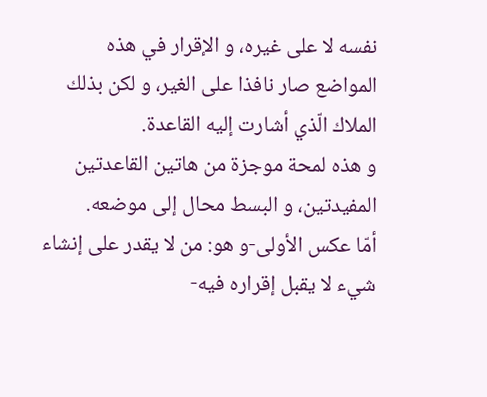نفسه لا على غيره، و الإقرار في هذه المواضع صار نافذا على الغير، و لكن بذلك الملاك الّذي أشارت إليه القاعدة.
و هذه لمحة موجزة من هاتين القاعدتين المفيدتين، و البسط محال إلى موضعه.
أمّا عكس الأولى-و هو: من لا يقدر على إنشاء شيء لا يقبل إقراره فيه-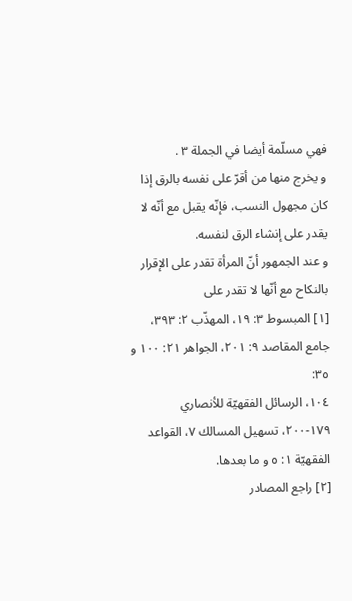فهي مسلّمة أيضا في الجملة ٣ .
و يخرج منها من أقرّ على نفسه بالرق إذا كان مجهول النسب، فإنّه يقبل مع أنّه لا يقدر على إنشاء الرق لنفسه.
و عند الجمهور أنّ المرأة تقدر على الإقرار بالنكاح مع أنّها لا تقدر على
[١] المبسوط ٣: ١٩، المهذّب ٢: ٣٩٣، جامع المقاصد ٩: ٢٠١، الجواهر ٢١: ١٠٠ و ٣٥:
١٠٤، الرسائل الفقهيّة للأنصاري ١٧٩-٢٠٠، تسهيل المسالك ٧، القواعد الفقهيّة ١: ٥ و ما بعدها.
[٢] راجع المصادر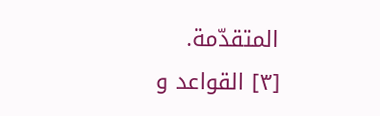المتقدّمة.
[٣] القواعد و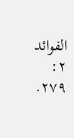الفوائد ٢: ٢٧٩.